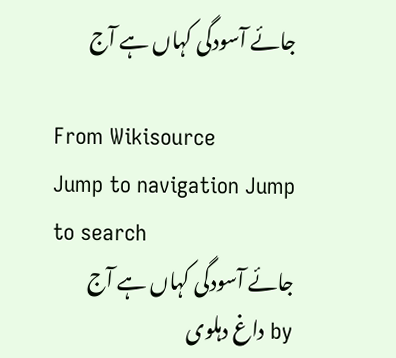جائے آسودگی کہاں ہے آج

From Wikisource
Jump to navigation Jump to search
جائے آسودگی کہاں ہے آج
by داغ دہلوی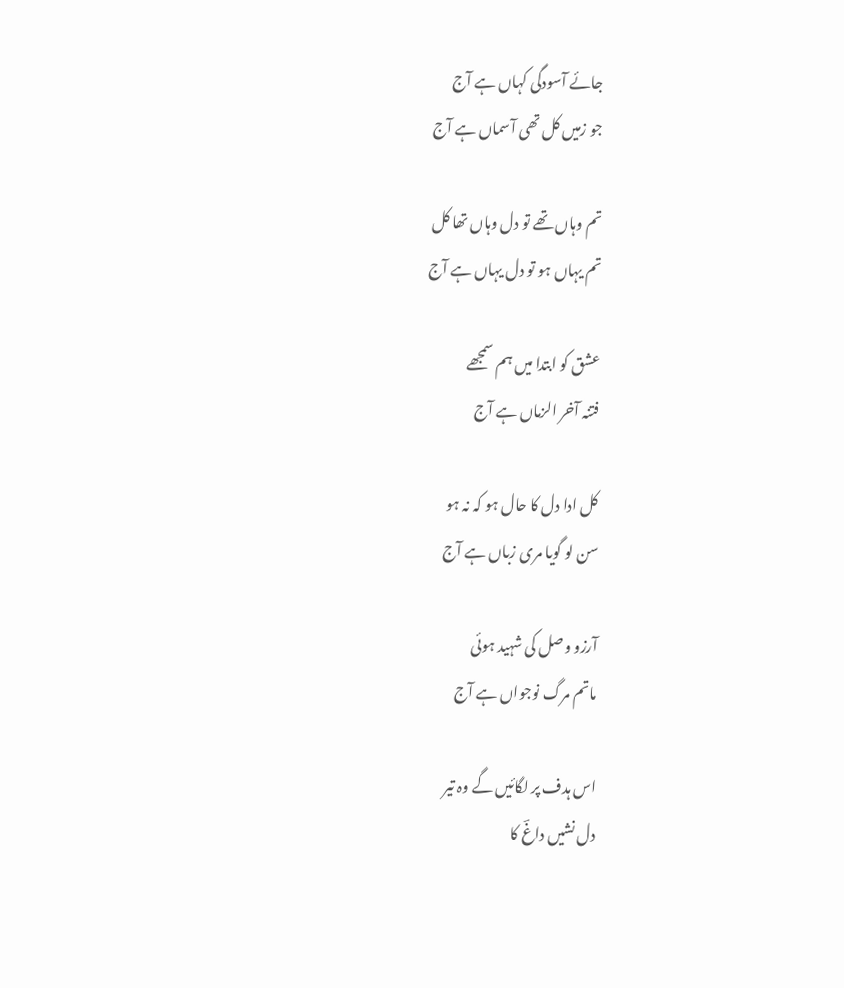جائے آسودگی کہاں ہے آج
جو زمیں کل تھی آسماں ہے آج

تم وہاں تھے تو دل وہاں تھا کل
تم یہاں ہو تو دل یہاں ہے آج

عشق کو ابتدا میں ہم سمجھے
فتنہ آخر الزماں ہے آج

کل ادا دل کا حال ہو کہ نہ ہو
سن لو گویا مری زباں ہے آج

آرزو وصل کی شہید ہوئی
ماتم مرگ نوجواں ہے آج

اس ہدف پر لگائیں گے وہ تیر
دل نشیں داغؔ کا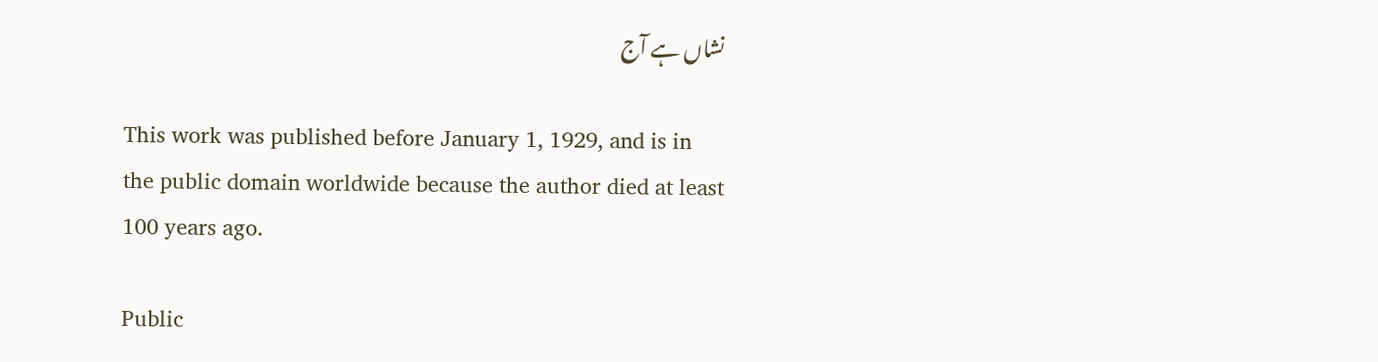نشاں ہے آج

This work was published before January 1, 1929, and is in the public domain worldwide because the author died at least 100 years ago.

Public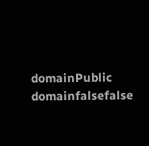domainPublic domainfalsefalse